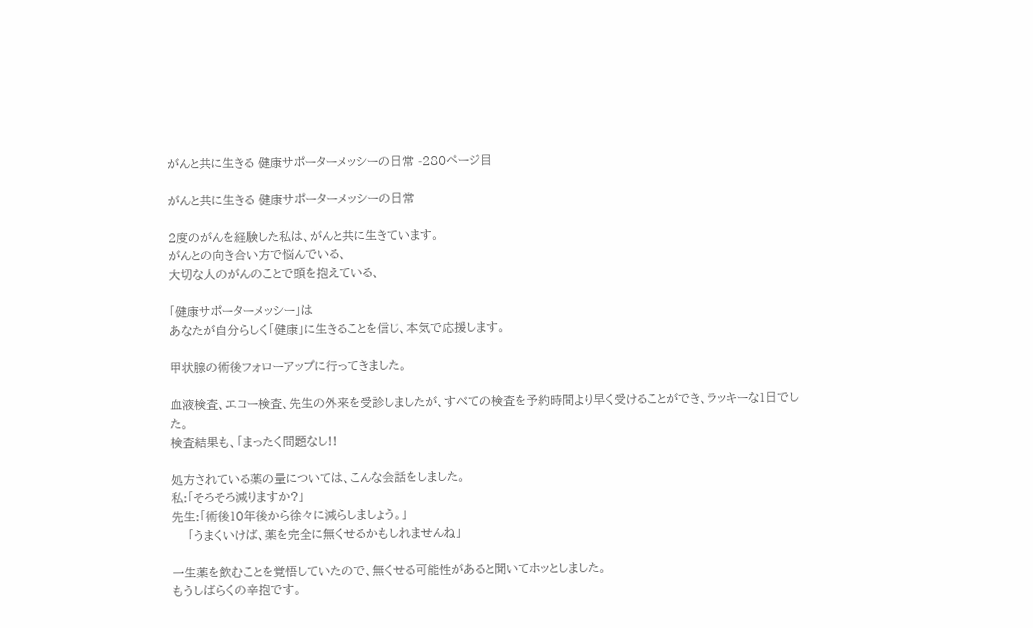がんと共に生きる 健康サポーターメッシーの日常 -280ページ目

がんと共に生きる 健康サポーターメッシーの日常

2度のがんを経験した私は、がんと共に生きています。
がんとの向き合い方で悩んでいる、
大切な人のがんのことで頭を抱えている、

「健康サポーターメッシー」は
あなたが自分らしく「健康」に生きることを信じ、本気で応援します。

甲状腺の術後フォローアップに行ってきました。

血液検査、エコー検査、先生の外来を受診しましたが、すべての検査を予約時間より早く受けることができ、ラッキーな1日でした。
検査結果も、「まったく問題なし!!

処方されている薬の量については、こんな会話をしました。
私:「そろそろ減りますか?」
先生:「術後10年後から徐々に減らしましょう。」
    「うまくいけば、薬を完全に無くせるかもしれませんね」

一生薬を飲むことを覚悟していたので、無くせる可能性があると聞いてホッとしました。
もうしばらくの辛抱です。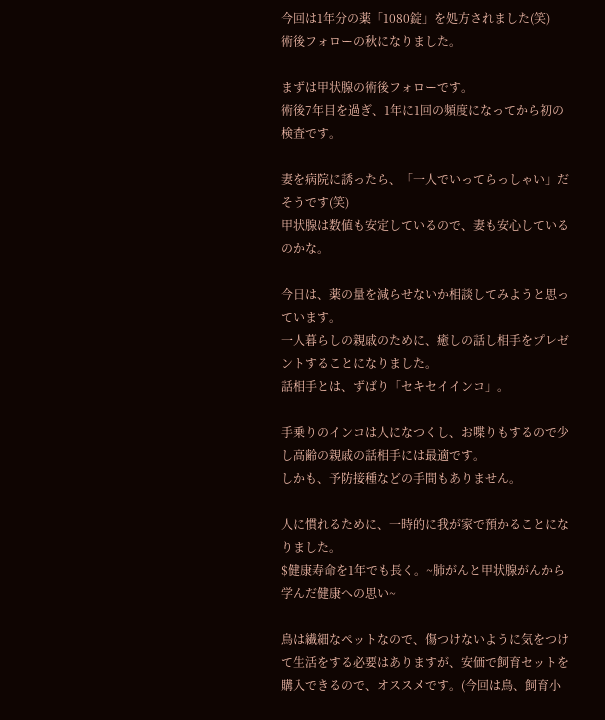今回は1年分の薬「1080錠」を処方されました(笑)
術後フォローの秋になりました。

まずは甲状腺の術後フォローです。
術後7年目を過ぎ、1年に1回の頻度になってから初の検査です。

妻を病院に誘ったら、「一人でいってらっしゃい」だそうです(笑)
甲状腺は数値も安定しているので、妻も安心しているのかな。

今日は、薬の量を減らせないか相談してみようと思っています。
一人暮らしの親戚のために、癒しの話し相手をプレゼントすることになりました。
話相手とは、ずばり「セキセイインコ」。

手乗りのインコは人になつくし、お喋りもするので少し高齢の親戚の話相手には最適です。
しかも、予防接種などの手間もありません。

人に慣れるために、一時的に我が家で預かることになりました。
$健康寿命を1年でも長く。~肺がんと甲状腺がんから学んだ健康への思い~

鳥は繊細なペットなので、傷つけないように気をつけて生活をする必要はありますが、安価で飼育セットを購入できるので、オススメです。(今回は鳥、飼育小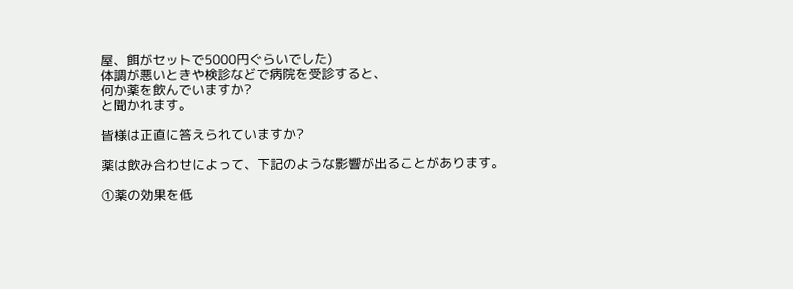屋、餌がセットで5000円ぐらいでした)
体調が悪いときや検診などで病院を受診すると、
何か薬を飲んでいますか?
と聞かれます。

皆様は正直に答えられていますか?

薬は飲み合わせによって、下記のような影響が出ることがあります。

①薬の効果を低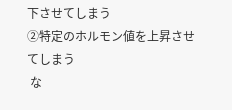下させてしまう
②特定のホルモン値を上昇させてしまう
 な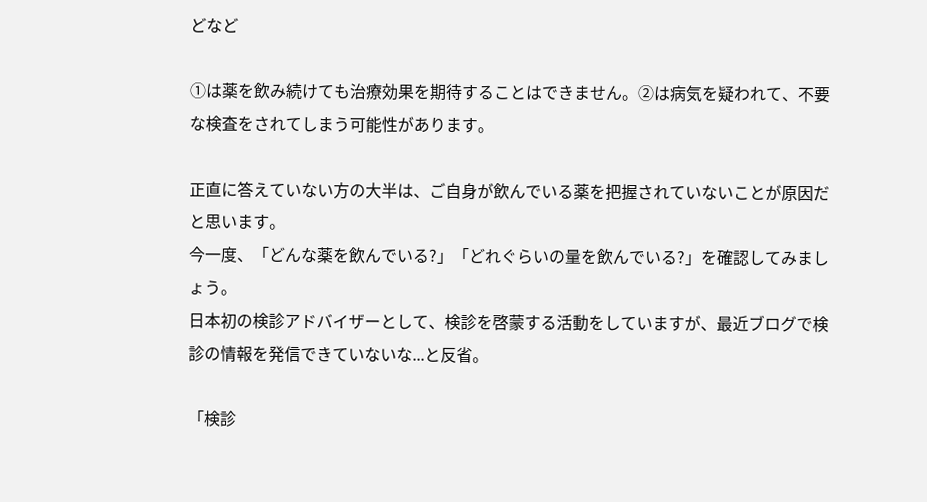どなど

①は薬を飲み続けても治療効果を期待することはできません。②は病気を疑われて、不要な検査をされてしまう可能性があります。

正直に答えていない方の大半は、ご自身が飲んでいる薬を把握されていないことが原因だと思います。
今一度、「どんな薬を飲んでいる?」「どれぐらいの量を飲んでいる?」を確認してみましょう。
日本初の検診アドバイザーとして、検診を啓蒙する活動をしていますが、最近ブログで検診の情報を発信できていないな...と反省。

「検診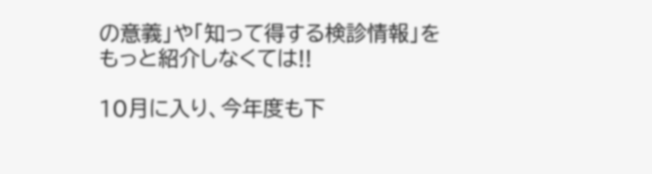の意義」や「知って得する検診情報」をもっと紹介しなくては!!

10月に入り、今年度も下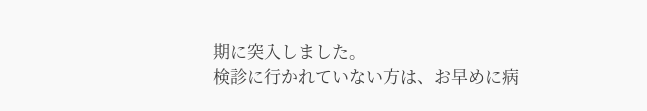期に突入しました。
検診に行かれていない方は、お早めに病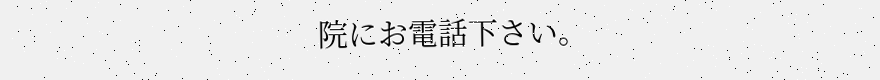院にお電話下さい。